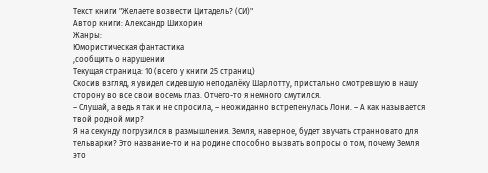Текст книги "Желаете возвести Цитадель? (СИ)"
Автор книги: Александр Шихорин
Жанры:
Юмористическая фантастика
,сообщить о нарушении
Текущая страница: 10 (всего у книги 25 страниц)
Скосив взгляд, я увидел сидевшую неподалёку Шарлотту, пристально смотревшую в нашу сторону во все свои восемь глаз. Отчего-то я немного смутился.
– Слушай, а ведь я так и не спросила, – неожиданно встрепенулась Лони. – А как называется твой родной мир?
Я на секунду погрузился в размышления. Земля, наверное, будет звучать странновато для тельварки? Это название-то и на родине способно вызвать вопросы о том, почему Земля это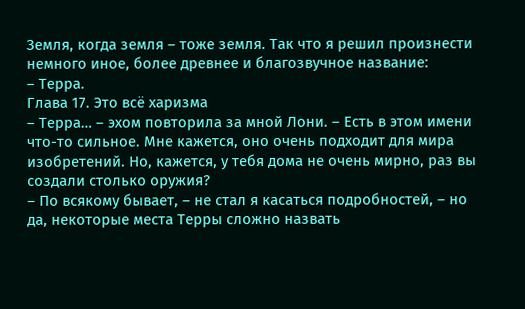Земля, когда земля – тоже земля. Так что я решил произнести немного иное, более древнее и благозвучное название:
– Терра.
Глава 17. Это всё харизма
– Терра… – эхом повторила за мной Лони. – Есть в этом имени что-то сильное. Мне кажется, оно очень подходит для мира изобретений. Но, кажется, у тебя дома не очень мирно, раз вы создали столько оружия?
– По всякому бывает, – не стал я касаться подробностей, – но да, некоторые места Терры сложно назвать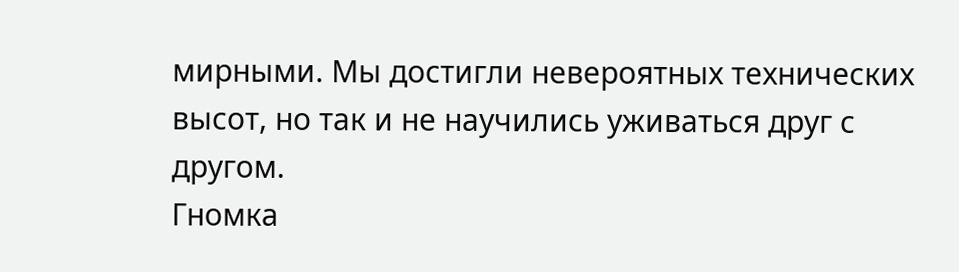мирными. Мы достигли невероятных технических высот, но так и не научились уживаться друг с другом.
Гномка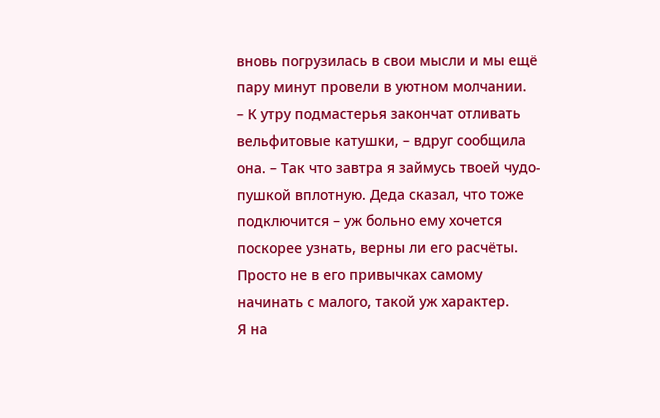вновь погрузилась в свои мысли и мы ещё пару минут провели в уютном молчании.
– К утру подмастерья закончат отливать вельфитовые катушки, – вдруг сообщила она. – Так что завтра я займусь твоей чудо-пушкой вплотную. Деда сказал, что тоже подключится – уж больно ему хочется поскорее узнать, верны ли его расчёты. Просто не в его привычках самому начинать с малого, такой уж характер.
Я на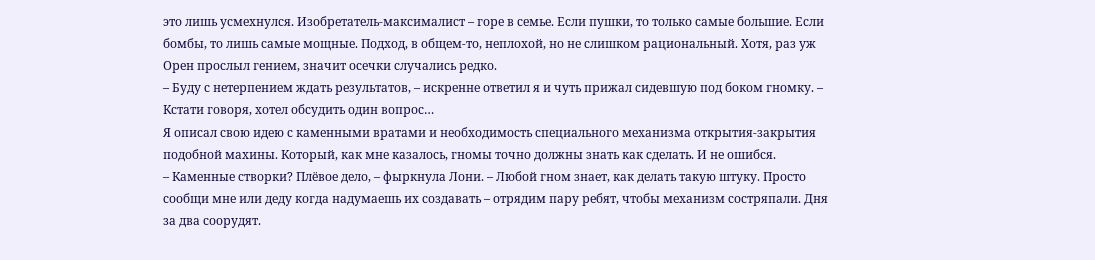это лишь усмехнулся. Изобретатель-максималист – горе в семье. Если пушки, то только самые большие. Если бомбы, то лишь самые мощные. Подход, в общем-то, неплохой, но не слишком рациональный. Хотя, раз уж Орен прослыл гением, значит осечки случались редко.
– Буду с нетерпением ждать результатов, – искренне ответил я и чуть прижал сидевшую под боком гномку. – Кстати говоря, хотел обсудить один вопрос…
Я описал свою идею с каменными вратами и необходимость специального механизма открытия-закрытия подобной махины. Который, как мне казалось, гномы точно должны знать как сделать. И не ошибся.
– Каменные створки? Плёвое дело, – фыркнула Лони. – Любой гном знает, как делать такую штуку. Просто сообщи мне или деду когда надумаешь их создавать – отрядим пару ребят, чтобы механизм состряпали. Дня за два соорудят.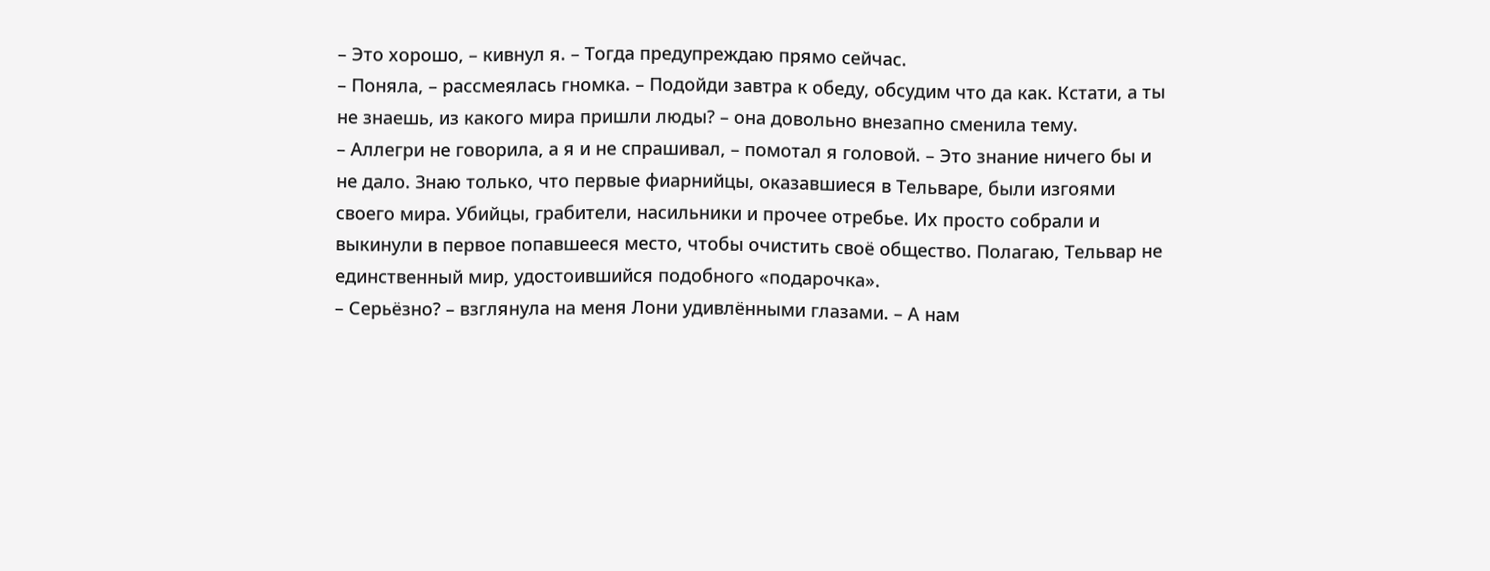– Это хорошо, – кивнул я. – Тогда предупреждаю прямо сейчас.
– Поняла, – рассмеялась гномка. – Подойди завтра к обеду, обсудим что да как. Кстати, а ты не знаешь, из какого мира пришли люды? – она довольно внезапно сменила тему.
– Аллегри не говорила, а я и не спрашивал, – помотал я головой. – Это знание ничего бы и не дало. Знаю только, что первые фиарнийцы, оказавшиеся в Тельваре, были изгоями своего мира. Убийцы, грабители, насильники и прочее отребье. Их просто собрали и выкинули в первое попавшееся место, чтобы очистить своё общество. Полагаю, Тельвар не единственный мир, удостоившийся подобного «подарочка».
– Серьёзно? – взглянула на меня Лони удивлёнными глазами. – А нам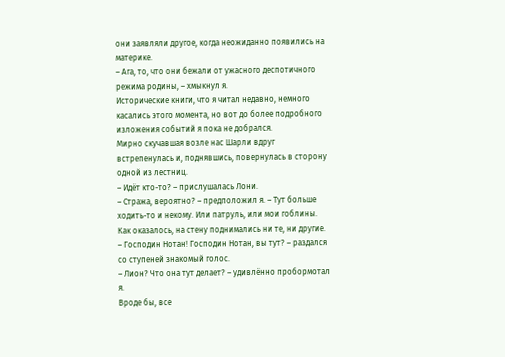они заявляли другое, когда неожиданно появились на материке.
– Ага, то, что они бежали от ужасного деспотичного режима родины, – хмыкнул я.
Исторические книги, что я читал недавно, немного касались этого момента, но вот до более подробного изложения событий я пока не добрался.
Мирно скучавшая возле нас Шарли вдруг встрепенулась и, поднявшись, повернулась в сторону одной из лестниц.
– Идёт кто-то? – прислушалась Лони.
– Стража, вероятно? – предположил я. – Тут больше ходить-то и некому. Или патруль, или мои гоблины.
Как оказалось, на стену поднимались ни те, ни другие.
– Господин Нотан! Господин Нотан, вы тут? – раздался со ступеней знакомый голос.
– Лион? Что она тут делает? – удивлённо пробормотал я.
Вроде бы, все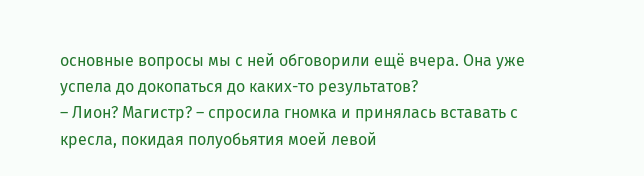основные вопросы мы с ней обговорили ещё вчера. Она уже успела до докопаться до каких-то результатов?
– Лион? Магистр? – спросила гномка и принялась вставать с кресла, покидая полуобьятия моей левой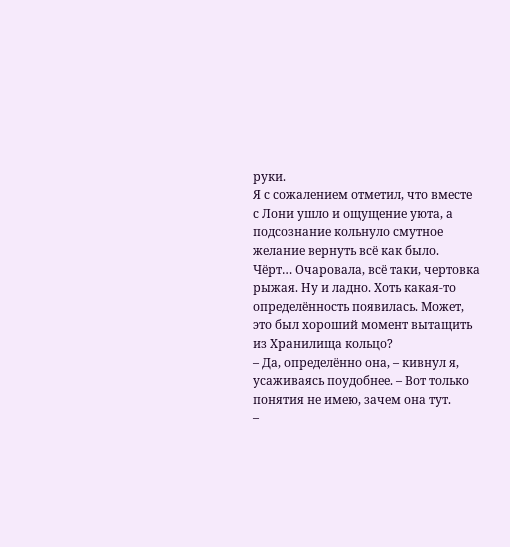руки.
Я с сожалением отметил, что вместе с Лони ушло и ощущение уюта, а подсознание кольнуло смутное желание вернуть всё как было. Чёрт… Очаровала, всё таки, чертовка рыжая. Ну и ладно. Хоть какая-то определённость появилась. Может, это был хороший момент вытащить из Хранилища кольцо?
– Да, определённо она, – кивнул я, усаживаясь поудобнее. – Вот только понятия не имею, зачем она тут.
–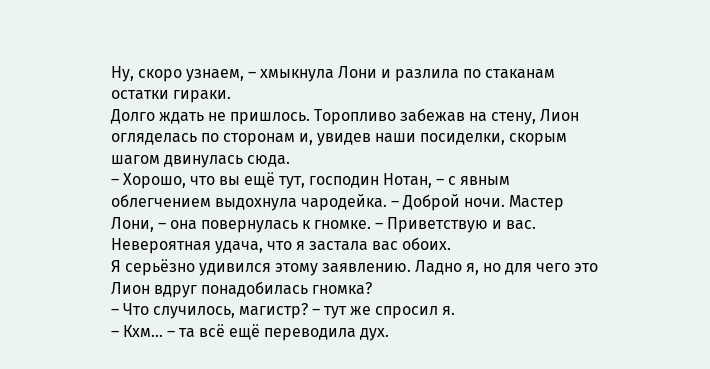Ну, скоро узнаем, – хмыкнула Лони и разлила по стаканам остатки гираки.
Долго ждать не пришлось. Торопливо забежав на стену, Лион огляделась по сторонам и, увидев наши посиделки, скорым шагом двинулась сюда.
– Хорошо, что вы ещё тут, господин Нотан, – с явным облегчением выдохнула чародейка. – Доброй ночи. Мастер Лони, – она повернулась к гномке. – Приветствую и вас. Невероятная удача, что я застала вас обоих.
Я серьёзно удивился этому заявлению. Ладно я, но для чего это Лион вдруг понадобилась гномка?
– Что случилось, магистр? – тут же спросил я.
– Кхм… – та всё ещё переводила дух.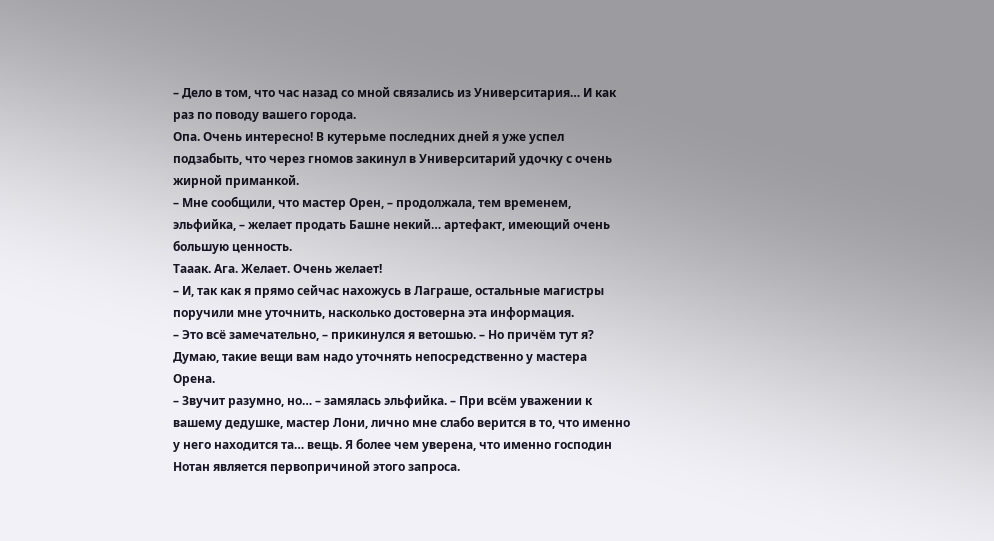– Дело в том, что час назад со мной связались из Университария… И как раз по поводу вашего города.
Опа. Очень интересно! В кутерьме последних дней я уже успел подзабыть, что через гномов закинул в Университарий удочку с очень жирной приманкой.
– Мне сообщили, что мастер Орен, – продолжала, тем временем, эльфийка, – желает продать Башне некий… артефакт, имеющий очень большую ценность.
Тааак. Ага. Желает. Очень желает!
– И, так как я прямо сейчас нахожусь в Лаграше, остальные магистры поручили мне уточнить, насколько достоверна эта информация.
– Это всё замечательно, – прикинулся я ветошью. – Но причём тут я? Думаю, такие вещи вам надо уточнять непосредственно у мастера Орена.
– Звучит разумно, но… – замялась эльфийка. – При всём уважении к вашему дедушке, мастер Лони, лично мне слабо верится в то, что именно у него находится та… вещь. Я более чем уверена, что именно господин Нотан является первопричиной этого запроса.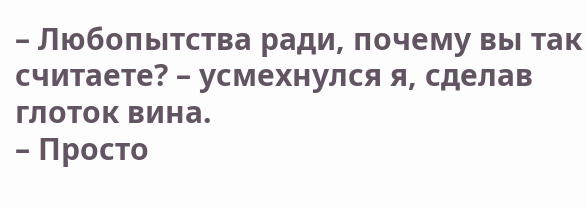– Любопытства ради, почему вы так считаете? – усмехнулся я, сделав глоток вина.
– Просто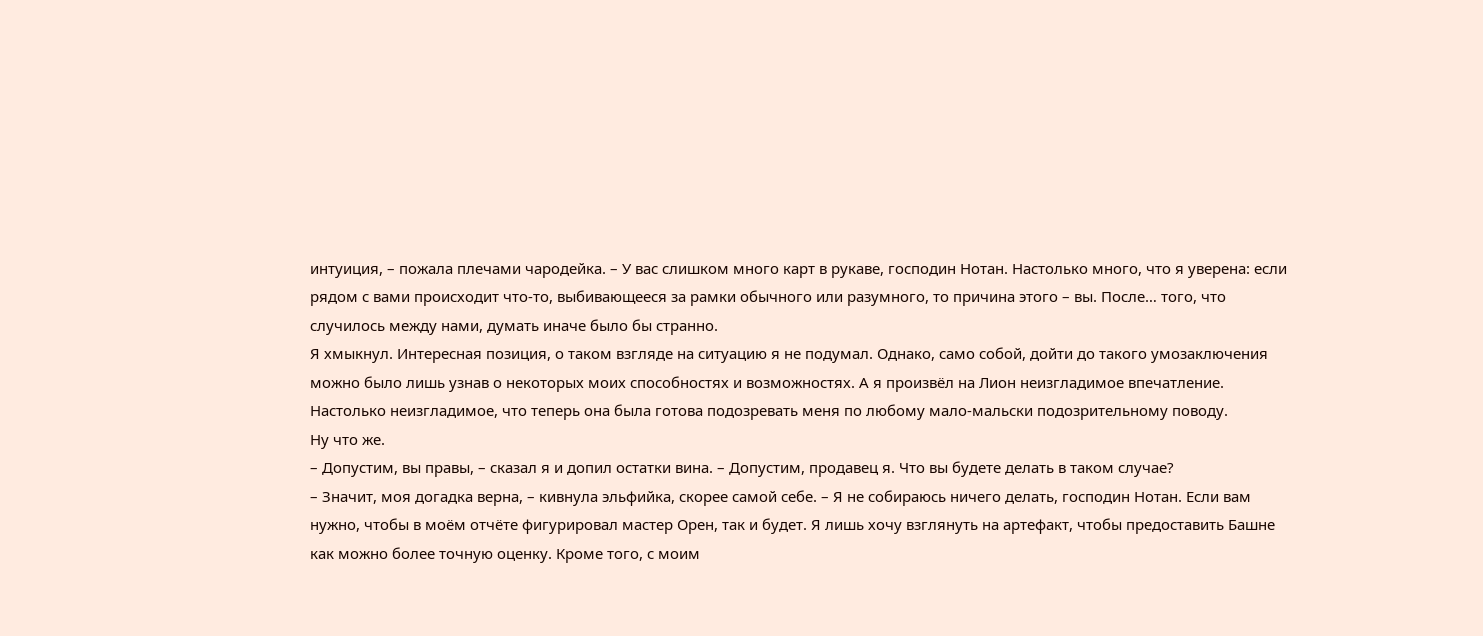интуиция, – пожала плечами чародейка. – У вас слишком много карт в рукаве, господин Нотан. Настолько много, что я уверена: если рядом с вами происходит что-то, выбивающееся за рамки обычного или разумного, то причина этого – вы. После… того, что случилось между нами, думать иначе было бы странно.
Я хмыкнул. Интересная позиция, о таком взгляде на ситуацию я не подумал. Однако, само собой, дойти до такого умозаключения можно было лишь узнав о некоторых моих способностях и возможностях. А я произвёл на Лион неизгладимое впечатление. Настолько неизгладимое, что теперь она была готова подозревать меня по любому мало-мальски подозрительному поводу.
Ну что же.
– Допустим, вы правы, – сказал я и допил остатки вина. – Допустим, продавец я. Что вы будете делать в таком случае?
– Значит, моя догадка верна, – кивнула эльфийка, скорее самой себе. – Я не собираюсь ничего делать, господин Нотан. Если вам нужно, чтобы в моём отчёте фигурировал мастер Орен, так и будет. Я лишь хочу взглянуть на артефакт, чтобы предоставить Башне как можно более точную оценку. Кроме того, с моим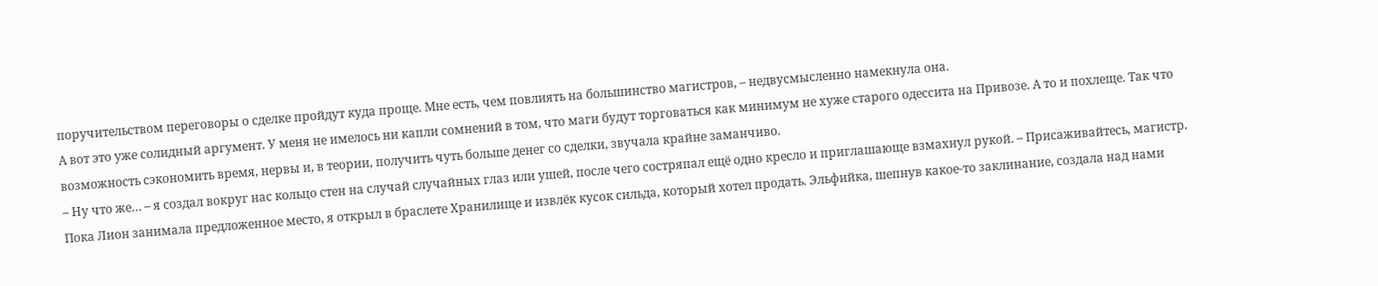поручительством переговоры о сделке пройдут куда проще. Мне есть, чем повлиять на большинство магистров, – недвусмысленно намекнула она.
А вот это уже солидный аргумент. У меня не имелось ни капли сомнений в том, что маги будут торговаться как минимум не хуже старого одессита на Привозе. А то и похлеще. Так что возможность сэкономить время, нервы и, в теории, получить чуть больше денег со сделки, звучала крайне заманчиво.
– Ну что же… – я создал вокруг нас кольцо стен на случай случайных глаз или ушей, после чего состряпал ещё одно кресло и приглашающе взмахнул рукой. – Присаживайтесь, магистр.
Пока Лион занимала предложенное место, я открыл в браслете Хранилище и извлёк кусок сильда, который хотел продать. Эльфийка, шепнув какое-то заклинание, создала над нами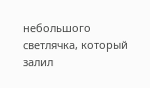небольшого светлячка, который залил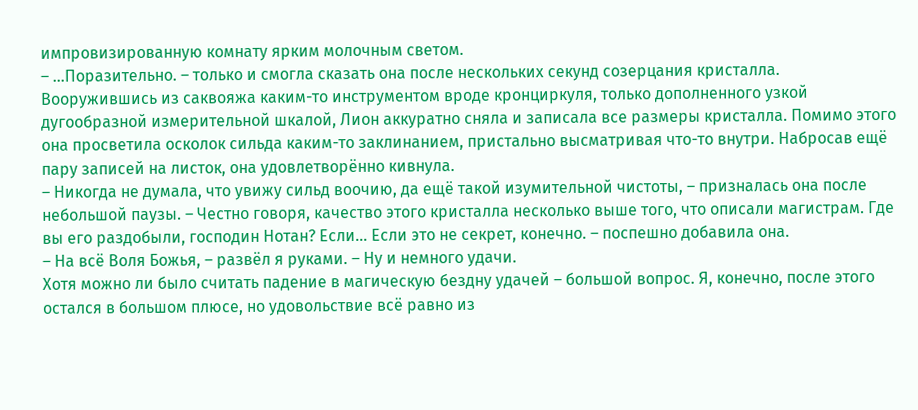импровизированную комнату ярким молочным светом.
– …Поразительно. – только и смогла сказать она после нескольких секунд созерцания кристалла.
Вооружившись из саквояжа каким-то инструментом вроде кронциркуля, только дополненного узкой дугообразной измерительной шкалой, Лион аккуратно сняла и записала все размеры кристалла. Помимо этого она просветила осколок сильда каким-то заклинанием, пристально высматривая что-то внутри. Набросав ещё пару записей на листок, она удовлетворённо кивнула.
– Никогда не думала, что увижу сильд воочию, да ещё такой изумительной чистоты, – призналась она после небольшой паузы. – Честно говоря, качество этого кристалла несколько выше того, что описали магистрам. Где вы его раздобыли, господин Нотан? Если… Если это не секрет, конечно. – поспешно добавила она.
– На всё Воля Божья, – развёл я руками. – Ну и немного удачи.
Хотя можно ли было считать падение в магическую бездну удачей – большой вопрос. Я, конечно, после этого остался в большом плюсе, но удовольствие всё равно из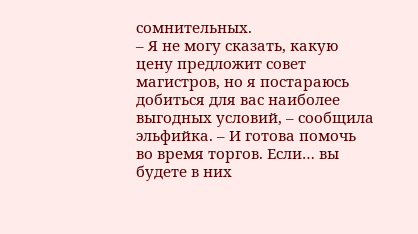сомнительных.
– Я не могу сказать, какую цену предложит совет магистров, но я постараюсь добиться для вас наиболее выгодных условий, – сообщила эльфийка. – И готова помочь во время торгов. Если… вы будете в них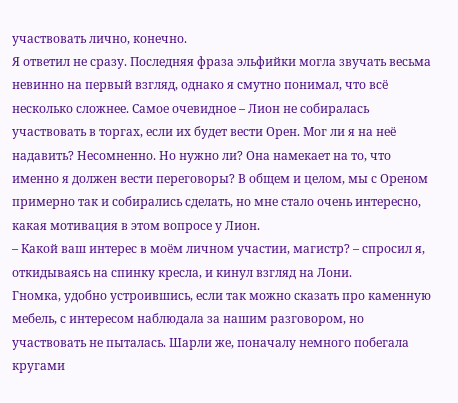участвовать лично, конечно.
Я ответил не сразу. Последняя фраза эльфийки могла звучать весьма невинно на первый взгляд, однако я смутно понимал, что всё несколько сложнее. Самое очевидное – Лион не собиралась участвовать в торгах, если их будет вести Орен. Мог ли я на неё надавить? Несомненно. Но нужно ли? Она намекает на то, что именно я должен вести переговоры? В общем и целом, мы с Ореном примерно так и собирались сделать, но мне стало очень интересно, какая мотивация в этом вопросе у Лион.
– Какой ваш интерес в моём личном участии, магистр? – спросил я, откидываясь на спинку кресла, и кинул взгляд на Лони.
Гномка, удобно устроившись, если так можно сказать про каменную мебель, с интересом наблюдала за нашим разговором, но участвовать не пыталась. Шарли же, поначалу немного побегала кругами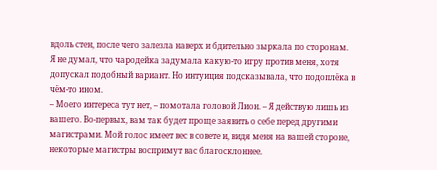вдоль стен, после чего залезла наверх и бдительно зыркала по сторонам.
Я не думал, что чародейка задумала какую-то игру против меня, хотя допускал подобный вариант. Но интуиция подсказывала, что подоплёка в чём-то ином.
– Моего интереса тут нет, – помотала головой Лион. – Я действую лишь из вашего. Во-первых, вам так будет проще заявить о себе перед другими магистрами. Мой голос имеет вес в совете и, видя меня на вашей стороне, некоторые магистры воспримут вас благосклоннее.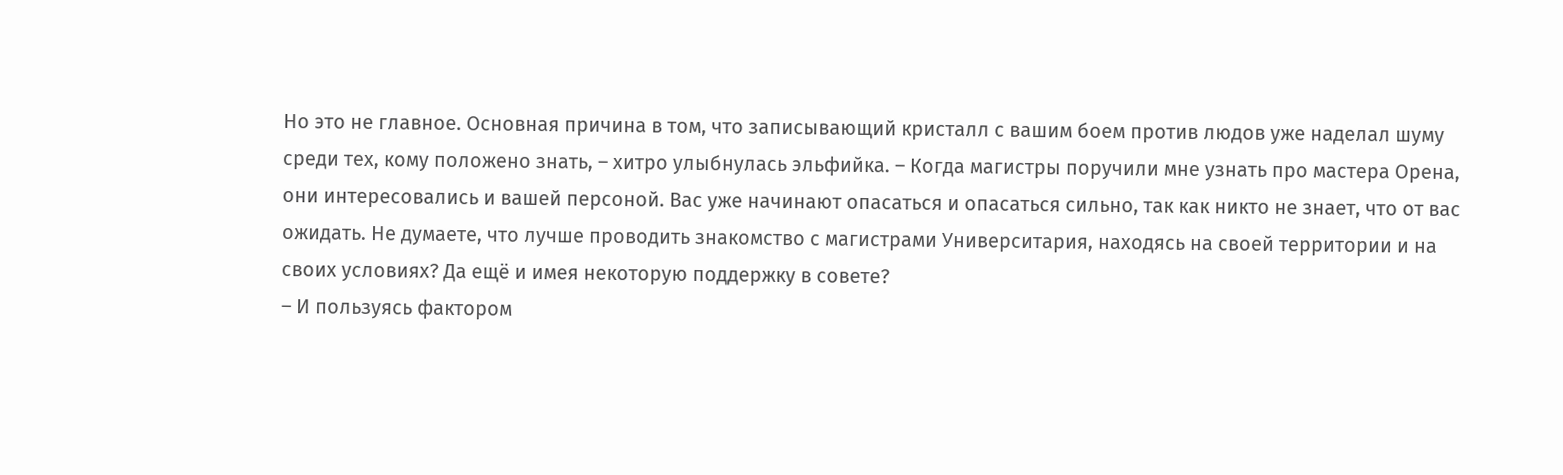Но это не главное. Основная причина в том, что записывающий кристалл с вашим боем против людов уже наделал шуму среди тех, кому положено знать, – хитро улыбнулась эльфийка. – Когда магистры поручили мне узнать про мастера Орена, они интересовались и вашей персоной. Вас уже начинают опасаться и опасаться сильно, так как никто не знает, что от вас ожидать. Не думаете, что лучше проводить знакомство с магистрами Университария, находясь на своей территории и на своих условиях? Да ещё и имея некоторую поддержку в совете?
– И пользуясь фактором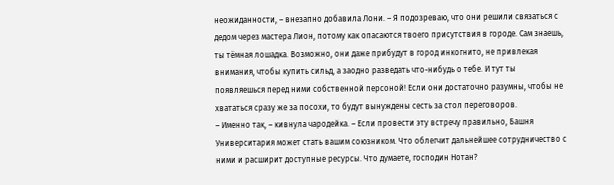неожиданности, – внезапно добавила Лони. – Я подозреваю, что они решили связаться с дедом через мастера Лион, потому как опасаются твоего присутствия в городе. Сам знаешь, ты тёмная лошадка. Возможно, они даже прибудут в город инкогнито, не привлекая внимания, чтобы купить сильд, а заодно разведать что-нибудь о тебе. И тут ты появляешься перед ними собственной персоной! Если они достаточно разумны, чтобы не хвататься сразу же за посохи, то будут вынуждены сесть за стол переговоров.
– Именно так, – кивнула чародейка. – Если провести эту встречу правильно, Башня Университария может стать вашим союзником. Что облегчит дальнейшее сотрудничество с ними и расширит доступные ресурсы. Что думаете, господин Нотан?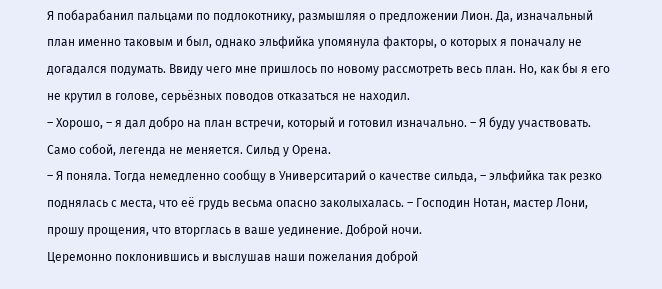Я побарабанил пальцами по подлокотнику, размышляя о предложении Лион. Да, изначальный план именно таковым и был, однако эльфийка упомянула факторы, о которых я поначалу не догадался подумать. Ввиду чего мне пришлось по новому рассмотреть весь план. Но, как бы я его не крутил в голове, серьёзных поводов отказаться не находил.
– Хорошо, – я дал добро на план встречи, который и готовил изначально. – Я буду участвовать. Само собой, легенда не меняется. Сильд у Орена.
– Я поняла. Тогда немедленно сообщу в Университарий о качестве сильда, – эльфийка так резко поднялась с места, что её грудь весьма опасно заколыхалась. – Господин Нотан, мастер Лони, прошу прощения, что вторглась в ваше уединение. Доброй ночи.
Церемонно поклонившись и выслушав наши пожелания доброй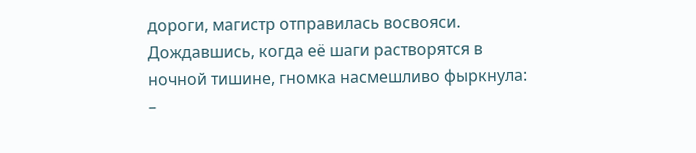дороги, магистр отправилась восвояси.
Дождавшись, когда её шаги растворятся в ночной тишине, гномка насмешливо фыркнула:
–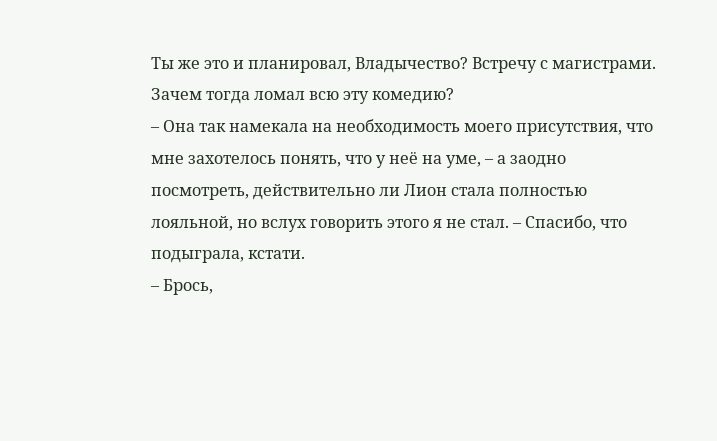Ты же это и планировал, Владычество? Встречу с магистрами. Зачем тогда ломал всю эту комедию?
– Она так намекала на необходимость моего присутствия, что мне захотелось понять, что у неё на уме, – а заодно посмотреть, действительно ли Лион стала полностью лояльной, но вслух говорить этого я не стал. – Спасибо, что подыграла, кстати.
– Брось,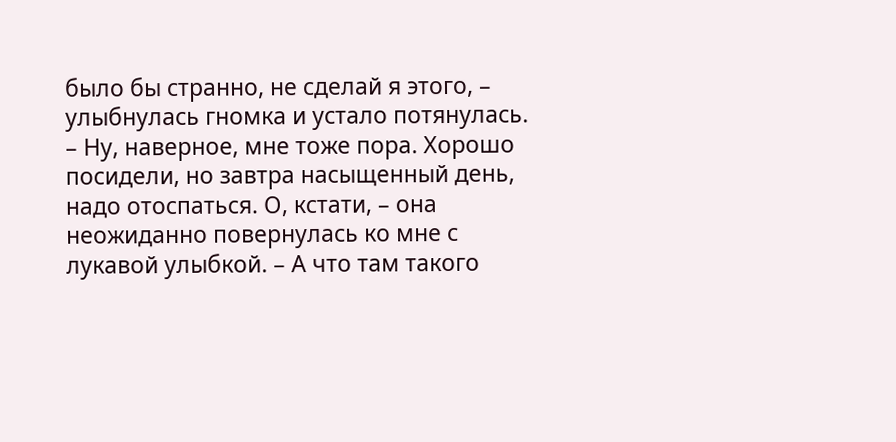было бы странно, не сделай я этого, – улыбнулась гномка и устало потянулась. – Ну, наверное, мне тоже пора. Хорошо посидели, но завтра насыщенный день, надо отоспаться. О, кстати, – она неожиданно повернулась ко мне с лукавой улыбкой. – А что там такого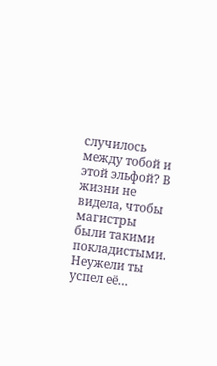случилось между тобой и этой эльфой? В жизни не видела, чтобы магистры были такими покладистыми. Неужели ты успел её…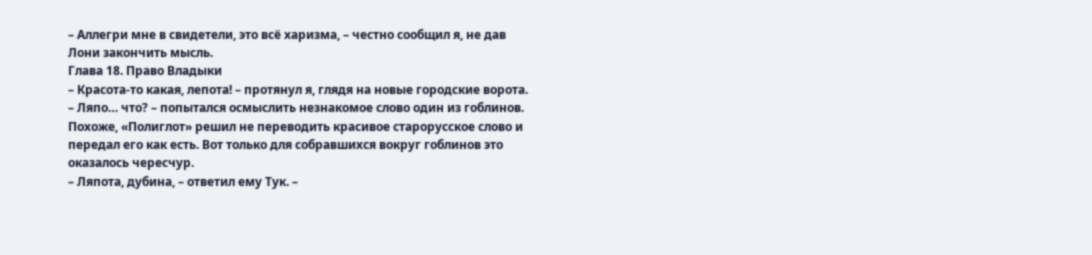– Аллегри мне в свидетели, это всё харизма, – честно сообщил я, не дав Лони закончить мысль.
Глава 18. Право Владыки
– Красота-то какая, лепота! – протянул я, глядя на новые городские ворота.
– Ляпо… что? – попытался осмыслить незнакомое слово один из гоблинов.
Похоже, «Полиглот» решил не переводить красивое старорусское слово и передал его как есть. Вот только для собравшихся вокруг гоблинов это оказалось чересчур.
– Ляпота, дубина, – ответил ему Тук. –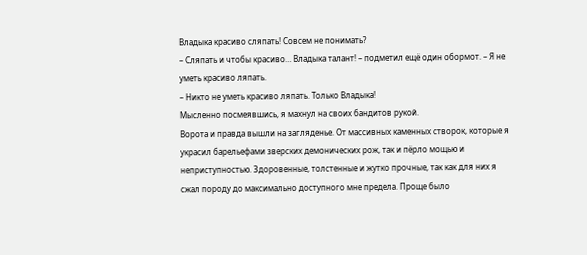Владыка красиво сляпать! Совсем не понимать?
– Сляпать и чтобы красиво… Владыка талант! – подметил ещё один обормот. – Я не уметь красиво ляпать.
– Никто не уметь красиво ляпать. Только Владыка!
Мысленно посмеявшись, я махнул на своих бандитов рукой.
Ворота и правда вышли на загляденье. От массивных каменных створок, которые я украсил барельефами зверских демонических рож, так и пёрло мощью и неприступностью. Здоровенные, толстенные и жутко прочные, так как для них я сжал породу до максимально доступного мне предела. Проще было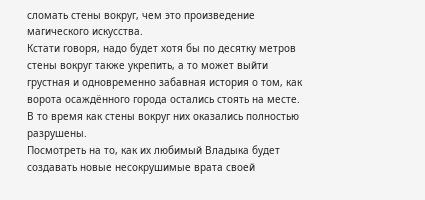сломать стены вокруг, чем это произведение магического искусства.
Кстати говоря, надо будет хотя бы по десятку метров стены вокруг также укрепить, а то может выйти грустная и одновременно забавная история о том, как ворота осаждённого города остались стоять на месте. В то время как стены вокруг них оказались полностью разрушены.
Посмотреть на то, как их любимый Владыка будет создавать новые несокрушимые врата своей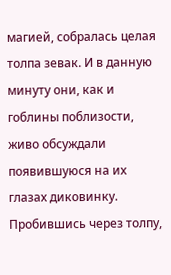магией, собралась целая толпа зевак. И в данную минуту они, как и гоблины поблизости, живо обсуждали появившуюся на их глазах диковинку.
Пробившись через толпу,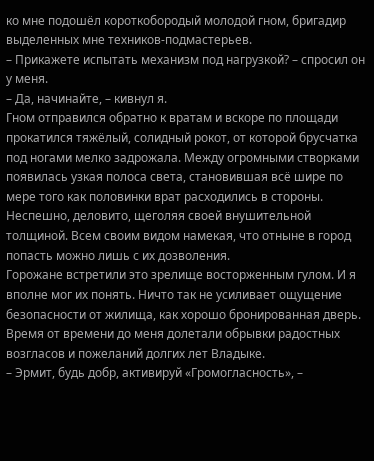ко мне подошёл короткобородый молодой гном, бригадир выделенных мне техников-подмастерьев.
– Прикажете испытать механизм под нагрузкой? – спросил он у меня.
– Да, начинайте, – кивнул я.
Гном отправился обратно к вратам и вскоре по площади прокатился тяжёлый, солидный рокот, от которой брусчатка под ногами мелко задрожала. Между огромными створками появилась узкая полоса света, становившая всё шире по мере того как половинки врат расходились в стороны. Неспешно, деловито, щеголяя своей внушительной толщиной. Всем своим видом намекая, что отныне в город попасть можно лишь с их дозволения.
Горожане встретили это зрелище восторженным гулом. И я вполне мог их понять. Ничто так не усиливает ощущение безопасности от жилища, как хорошо бронированная дверь. Время от времени до меня долетали обрывки радостных возгласов и пожеланий долгих лет Владыке.
– Эрмит, будь добр, активируй «Громогласность», –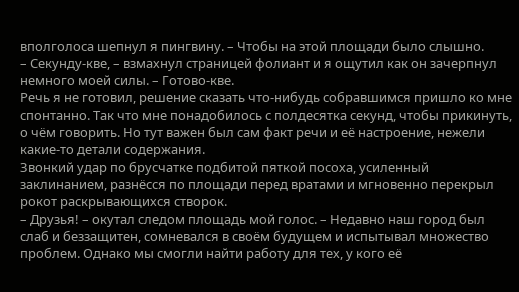вполголоса шепнул я пингвину. – Чтобы на этой площади было слышно.
– Секунду-кве, – взмахнул страницей фолиант и я ощутил как он зачерпнул немного моей силы. – Готово-кве.
Речь я не готовил, решение сказать что-нибудь собравшимся пришло ко мне спонтанно. Так что мне понадобилось с полдесятка секунд, чтобы прикинуть, о чём говорить. Но тут важен был сам факт речи и её настроение, нежели какие-то детали содержания.
Звонкий удар по брусчатке подбитой пяткой посоха, усиленный заклинанием, разнёсся по площади перед вратами и мгновенно перекрыл рокот раскрывающихся створок.
– Друзья! – окутал следом площадь мой голос. – Недавно наш город был слаб и беззащитен, сомневался в своём будущем и испытывал множество проблем. Однако мы смогли найти работу для тех, у кого её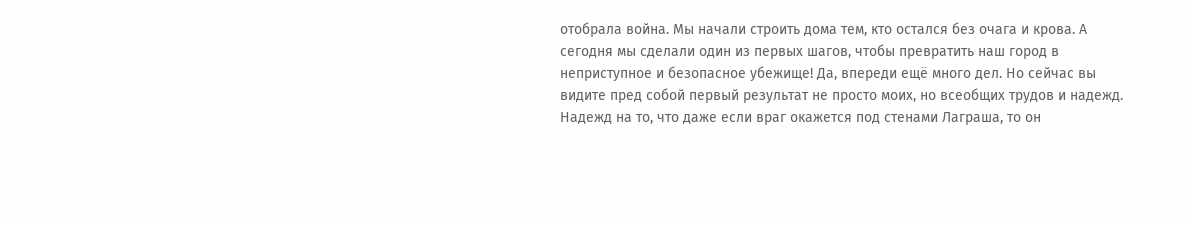отобрала война. Мы начали строить дома тем, кто остался без очага и крова. А сегодня мы сделали один из первых шагов, чтобы превратить наш город в неприступное и безопасное убежище! Да, впереди ещё много дел. Но сейчас вы видите пред собой первый результат не просто моих, но всеобщих трудов и надежд. Надежд на то, что даже если враг окажется под стенами Лаграша, то он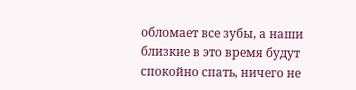обломает все зубы, а наши близкие в это время будут спокойно спать, ничего не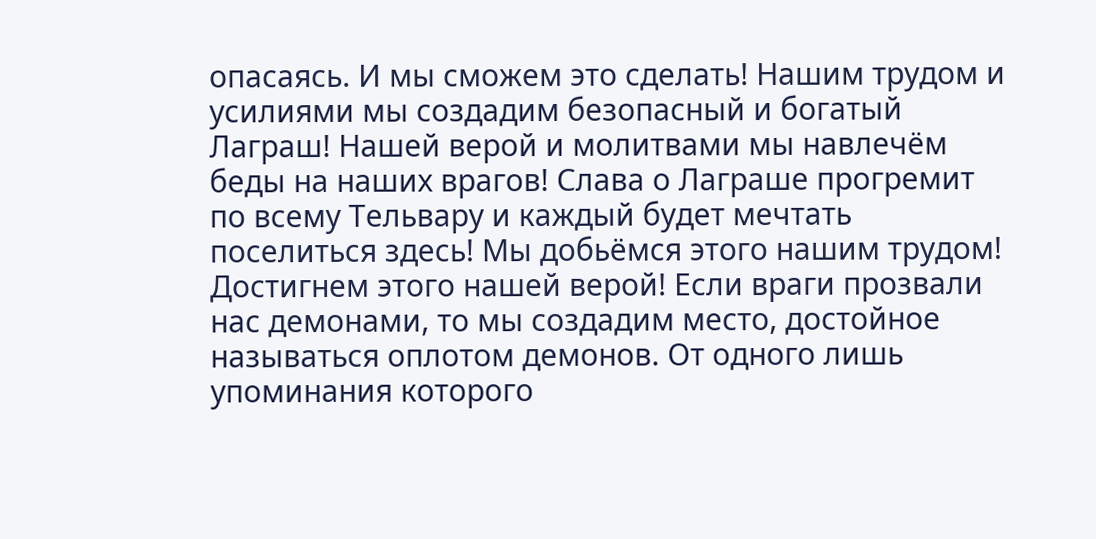опасаясь. И мы сможем это сделать! Нашим трудом и усилиями мы создадим безопасный и богатый Лаграш! Нашей верой и молитвами мы навлечём беды на наших врагов! Слава о Лаграше прогремит по всему Тельвару и каждый будет мечтать поселиться здесь! Мы добьёмся этого нашим трудом! Достигнем этого нашей верой! Если враги прозвали нас демонами, то мы создадим место, достойное называться оплотом демонов. От одного лишь упоминания которого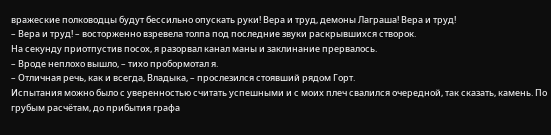вражеские полководцы будут бессильно опускать руки! Вера и труд, демоны Лаграша! Вера и труд!
– Вера и труд! – восторженно взревела толпа под последние звуки раскрывшихся створок.
На секунду приотпустив посох, я разорвал канал маны и заклинание прервалось.
– Вроде неплохо вышло, – тихо пробормотал я.
– Отличная речь, как и всегда, Владыка, – прослезился стоявший рядом Горт.
Испытания можно было с уверенностью считать успешными и с моих плеч свалился очередной, так сказать, камень. По грубым расчётам, до прибытия графа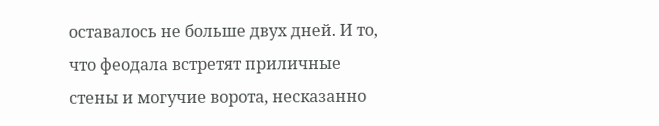оставалось не больше двух дней. И то, что феодала встретят приличные стены и могучие ворота, несказанно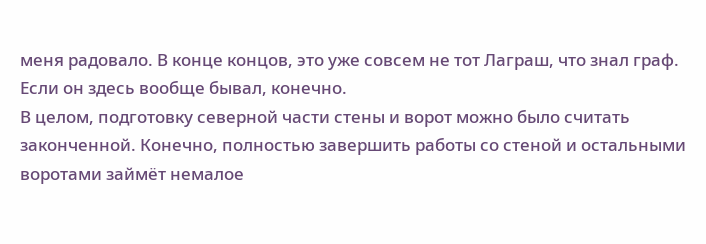меня радовало. В конце концов, это уже совсем не тот Лаграш, что знал граф. Если он здесь вообще бывал, конечно.
В целом, подготовку северной части стены и ворот можно было считать законченной. Конечно, полностью завершить работы со стеной и остальными воротами займёт немалое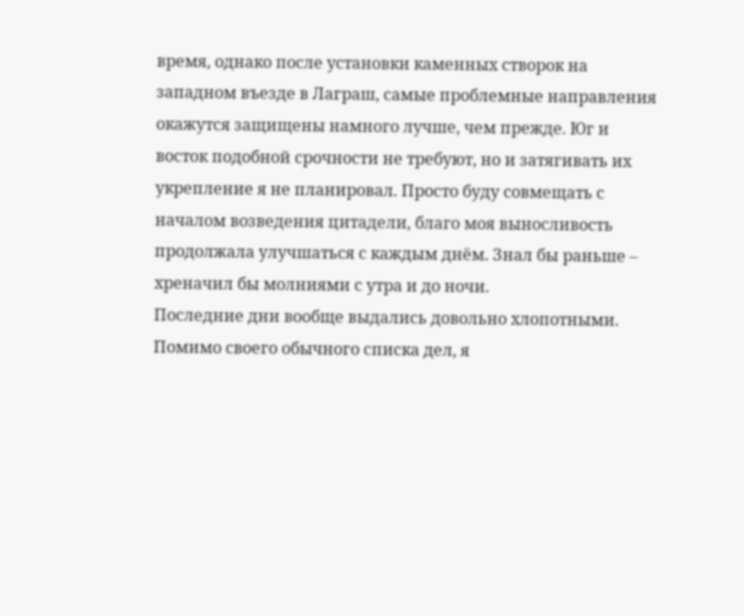время, однако после установки каменных створок на западном въезде в Лаграш, самые проблемные направления окажутся защищены намного лучше, чем прежде. Юг и восток подобной срочности не требуют, но и затягивать их укрепление я не планировал. Просто буду совмещать с началом возведения цитадели, благо моя выносливость продолжала улучшаться с каждым днём. Знал бы раньше – хреначил бы молниями с утра и до ночи.
Последние дни вообще выдались довольно хлопотными. Помимо своего обычного списка дел, я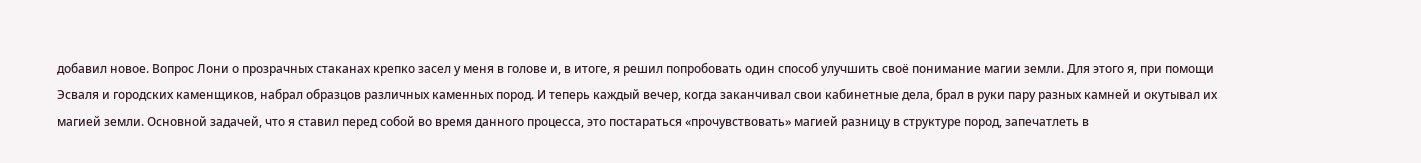добавил новое. Вопрос Лони о прозрачных стаканах крепко засел у меня в голове и, в итоге, я решил попробовать один способ улучшить своё понимание магии земли. Для этого я, при помощи Эсваля и городских каменщиков, набрал образцов различных каменных пород. И теперь каждый вечер, когда заканчивал свои кабинетные дела, брал в руки пару разных камней и окутывал их магией земли. Основной задачей, что я ставил перед собой во время данного процесса, это постараться «прочувствовать» магией разницу в структуре пород, запечатлеть в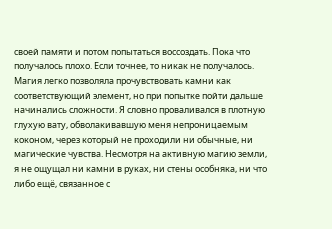своей памяти и потом попытаться воссоздать. Пока что получалось плохо. Если точнее, то никак не получалось.
Магия легко позволяла прочувствовать камни как соответствующий элемент, но при попытке пойти дальше начинались сложности. Я словно проваливался в плотную глухую вату, обволакивавшую меня непроницаемым коконом, через который не проходили ни обычные, ни магические чувства. Несмотря на активную магию земли, я не ощущал ни камни в руках, ни стены особняка, ни что либо ещё, связанное с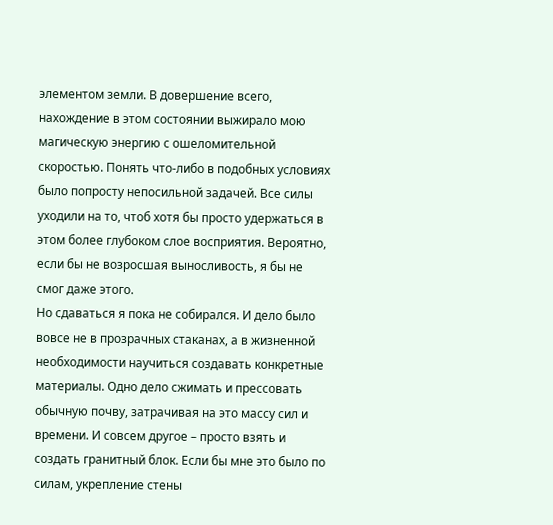элементом земли. В довершение всего, нахождение в этом состоянии выжирало мою магическую энергию с ошеломительной скоростью. Понять что-либо в подобных условиях было попросту непосильной задачей. Все силы уходили на то, чтоб хотя бы просто удержаться в этом более глубоком слое восприятия. Вероятно, если бы не возросшая выносливость, я бы не смог даже этого.
Но сдаваться я пока не собирался. И дело было вовсе не в прозрачных стаканах, а в жизненной необходимости научиться создавать конкретные материалы. Одно дело сжимать и прессовать обычную почву, затрачивая на это массу сил и времени. И совсем другое – просто взять и создать гранитный блок. Если бы мне это было по силам, укрепление стены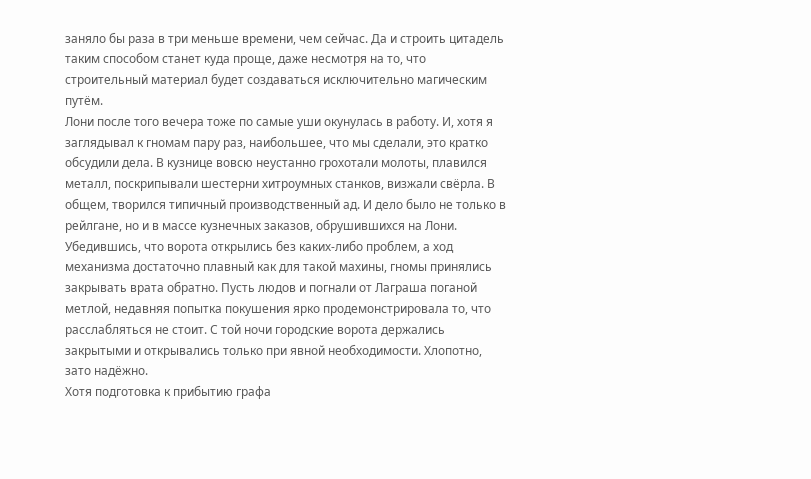заняло бы раза в три меньше времени, чем сейчас. Да и строить цитадель таким способом станет куда проще, даже несмотря на то, что строительный материал будет создаваться исключительно магическим путём.
Лони после того вечера тоже по самые уши окунулась в работу. И, хотя я заглядывал к гномам пару раз, наибольшее, что мы сделали, это кратко обсудили дела. В кузнице вовсю неустанно грохотали молоты, плавился металл, поскрипывали шестерни хитроумных станков, визжали свёрла. В общем, творился типичный производственный ад. И дело было не только в рейлгане, но и в массе кузнечных заказов, обрушившихся на Лони.
Убедившись, что ворота открылись без каких-либо проблем, а ход механизма достаточно плавный как для такой махины, гномы принялись закрывать врата обратно. Пусть людов и погнали от Лаграша поганой метлой, недавняя попытка покушения ярко продемонстрировала то, что расслабляться не стоит. С той ночи городские ворота держались закрытыми и открывались только при явной необходимости. Хлопотно, зато надёжно.
Хотя подготовка к прибытию графа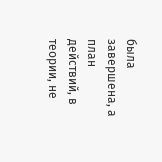была завершена, а план действий, в теории, не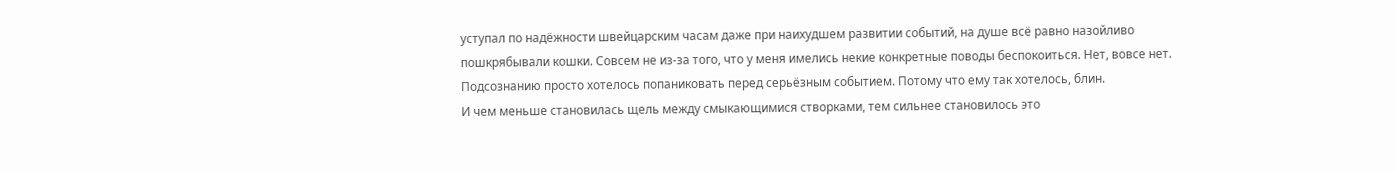уступал по надёжности швейцарским часам даже при наихудшем развитии событий, на душе всё равно назойливо пошкрябывали кошки. Совсем не из-за того, что у меня имелись некие конкретные поводы беспокоиться. Нет, вовсе нет. Подсознанию просто хотелось попаниковать перед серьёзным событием. Потому что ему так хотелось, блин.
И чем меньше становилась щель между смыкающимися створками, тем сильнее становилось это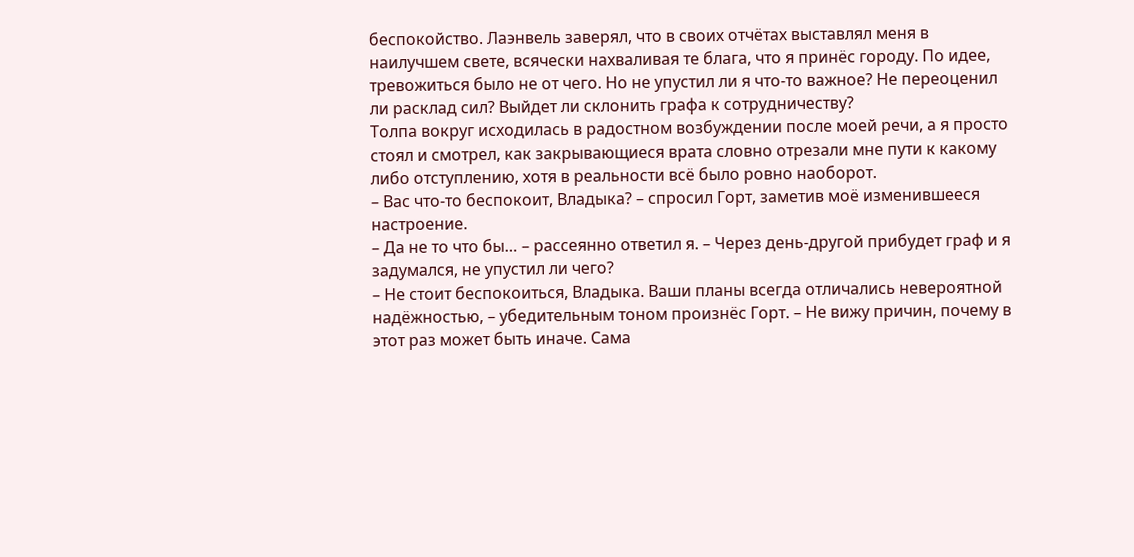беспокойство. Лаэнвель заверял, что в своих отчётах выставлял меня в наилучшем свете, всячески нахваливая те блага, что я принёс городу. По идее, тревожиться было не от чего. Но не упустил ли я что-то важное? Не переоценил ли расклад сил? Выйдет ли склонить графа к сотрудничеству?
Толпа вокруг исходилась в радостном возбуждении после моей речи, а я просто стоял и смотрел, как закрывающиеся врата словно отрезали мне пути к какому либо отступлению, хотя в реальности всё было ровно наоборот.
– Вас что-то беспокоит, Владыка? – спросил Горт, заметив моё изменившееся настроение.
– Да не то что бы… – рассеянно ответил я. – Через день-другой прибудет граф и я задумался, не упустил ли чего?
– Не стоит беспокоиться, Владыка. Ваши планы всегда отличались невероятной надёжностью, – убедительным тоном произнёс Горт. – Не вижу причин, почему в этот раз может быть иначе. Сама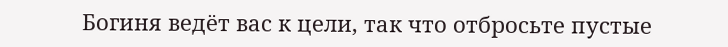Богиня ведёт вас к цели, так что отбросьте пустые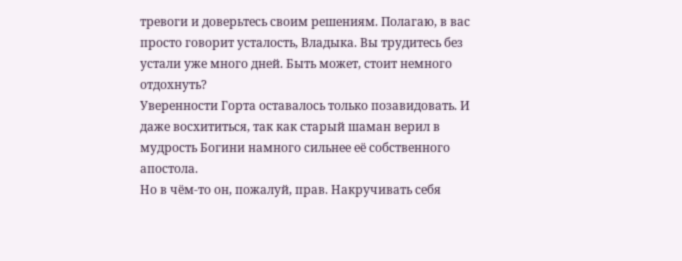тревоги и доверьтесь своим решениям. Полагаю, в вас просто говорит усталость, Владыка. Вы трудитесь без устали уже много дней. Быть может, стоит немного отдохнуть?
Уверенности Горта оставалось только позавидовать. И даже восхититься, так как старый шаман верил в мудрость Богини намного сильнее её собственного апостола.
Но в чём-то он, пожалуй, прав. Накручивать себя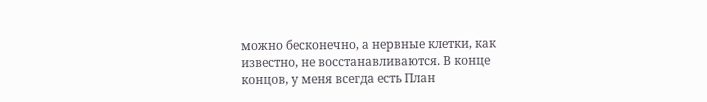можно бесконечно, а нервные клетки, как известно, не восстанавливаются. В конце концов, у меня всегда есть План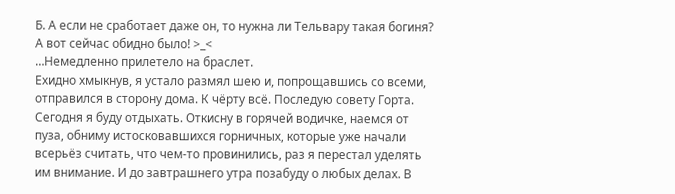Б. А если не сработает даже он, то нужна ли Тельвару такая богиня?
А вот сейчас обидно было! >_<
…Немедленно прилетело на браслет.
Ехидно хмыкнув, я устало размял шею и, попрощавшись со всеми, отправился в сторону дома. К чёрту всё. Последую совету Горта. Сегодня я буду отдыхать. Откисну в горячей водичке, наемся от пуза, обниму истосковавшихся горничных, которые уже начали всерьёз считать, что чем-то провинились, раз я перестал уделять им внимание. И до завтрашнего утра позабуду о любых делах. В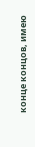конце концов, имею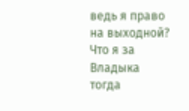ведь я право на выходной? Что я за Владыка тогда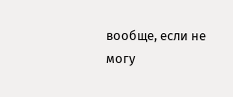вообще, если не могу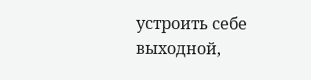устроить себе выходной,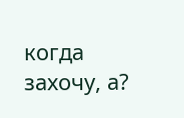когда захочу, а?